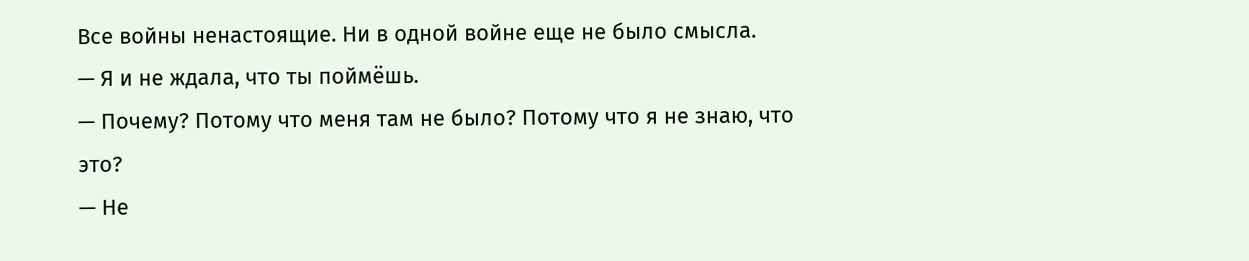Все войны ненастоящие. Ни в одной войне еще не было смысла.
— Я и не ждала, что ты поймёшь.
— Почему? Потому что меня там не было? Потому что я не знаю, что это?
— Не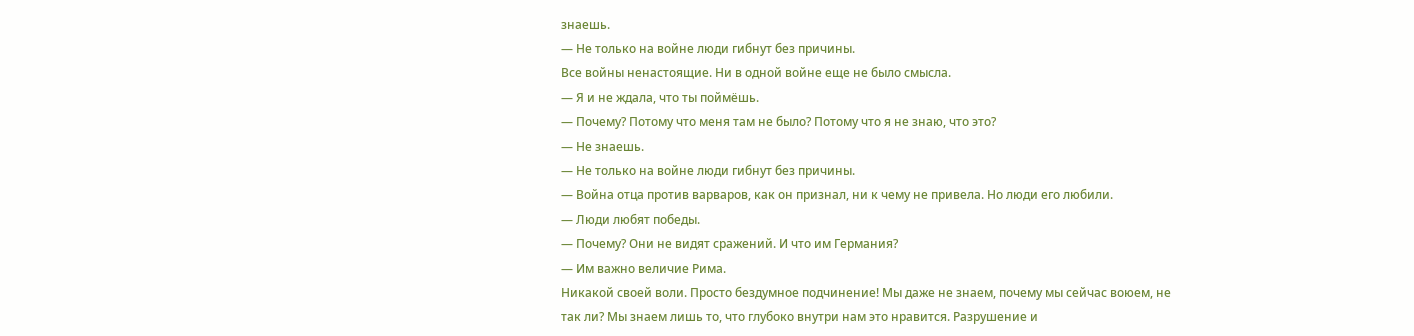знаешь.
— Не только на войне люди гибнут без причины.
Все войны ненастоящие. Ни в одной войне еще не было смысла.
— Я и не ждала, что ты поймёшь.
— Почему? Потому что меня там не было? Потому что я не знаю, что это?
— Не знаешь.
— Не только на войне люди гибнут без причины.
— Война отца против варваров, как он признал, ни к чему не привела. Но люди его любили.
— Люди любят победы.
— Почему? Они не видят сражений. И что им Германия?
— Им важно величие Рима.
Никакой своей воли. Просто бездумное подчинение! Мы даже не знаем, почему мы сейчас воюем, не так ли? Мы знаем лишь то, что глубоко внутри нам это нравится. Разрушение и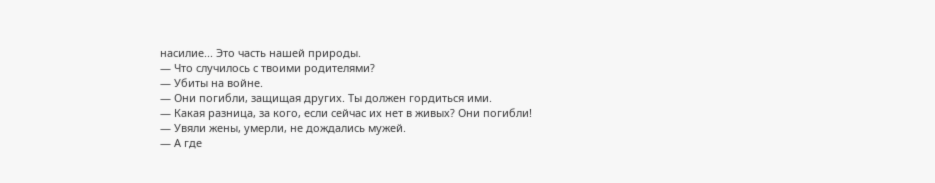насилие... Это часть нашей природы.
— Что случилось с твоими родителями?
— Убиты на войне.
— Они погибли, защищая других. Ты должен гордиться ими.
— Какая разница, за кого, если сейчас их нет в живых? Они погибли!
— Увяли жены, умерли, не дождались мужей.
— А где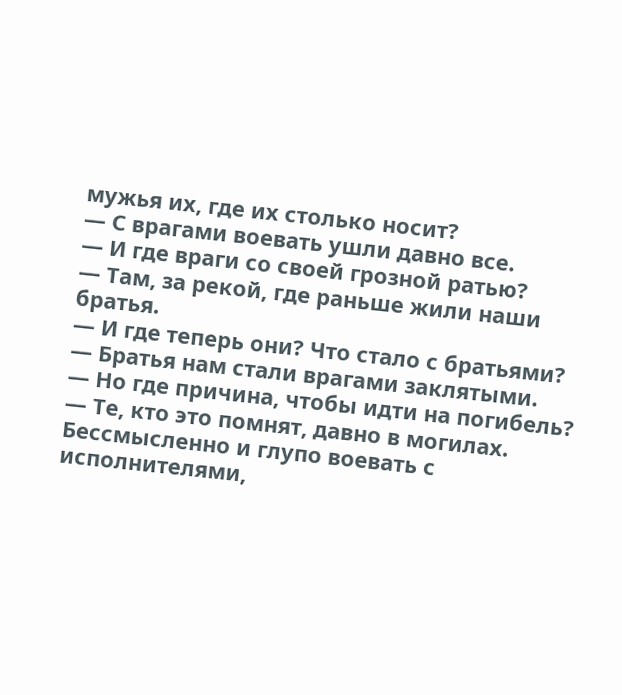мужья их, где их столько носит?
— С врагами воевать ушли давно все.
— И где враги со своей грозной ратью?
— Там, за рекой, где раньше жили наши братья.
— И где теперь они? Что стало с братьями?
— Братья нам стали врагами заклятыми.
— Но где причина, чтобы идти на погибель?
— Те, кто это помнят, давно в могилах.
Бессмысленно и глупо воевать с исполнителями,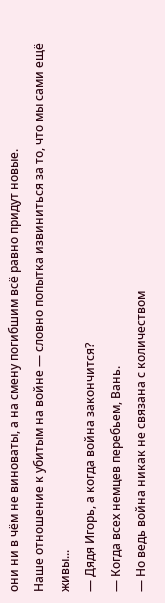они ни в чём не виноваты, а на смену погибшим всё равно придут новые.
Наше отношение к убитым на войне — словно попытка извиниться за то, что мы сами ещё живы...
— Дядя Игорь, а когда война закончится?
— Когда всех немцев перебьем, Вань.
— Но ведь война никак не связана с количеством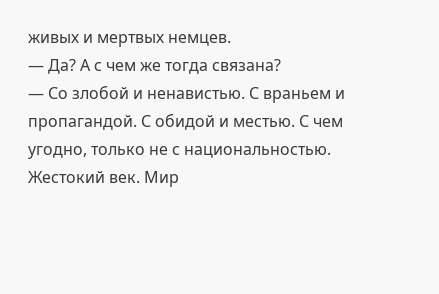живых и мертвых немцев.
— Да? А с чем же тогда связана?
— Со злобой и ненавистью. С враньем и пропагандой. С обидой и местью. С чем угодно, только не с национальностью.
Жестокий век. Мир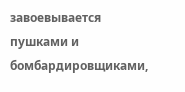завоевывается пушками и бомбардировщиками,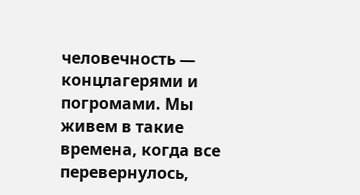человечность — концлагерями и погромами. Мы живем в такие времена, когда все перевернулось,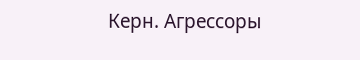Керн. Агрессоры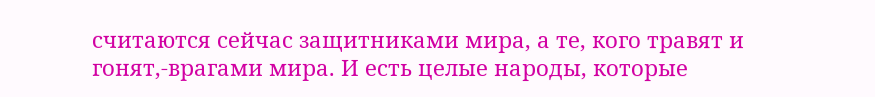считаются сейчас защитниками мира, а те, кого травят и гонят,-врагами мира. И есть целые народы, которые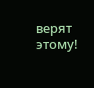верят этому!